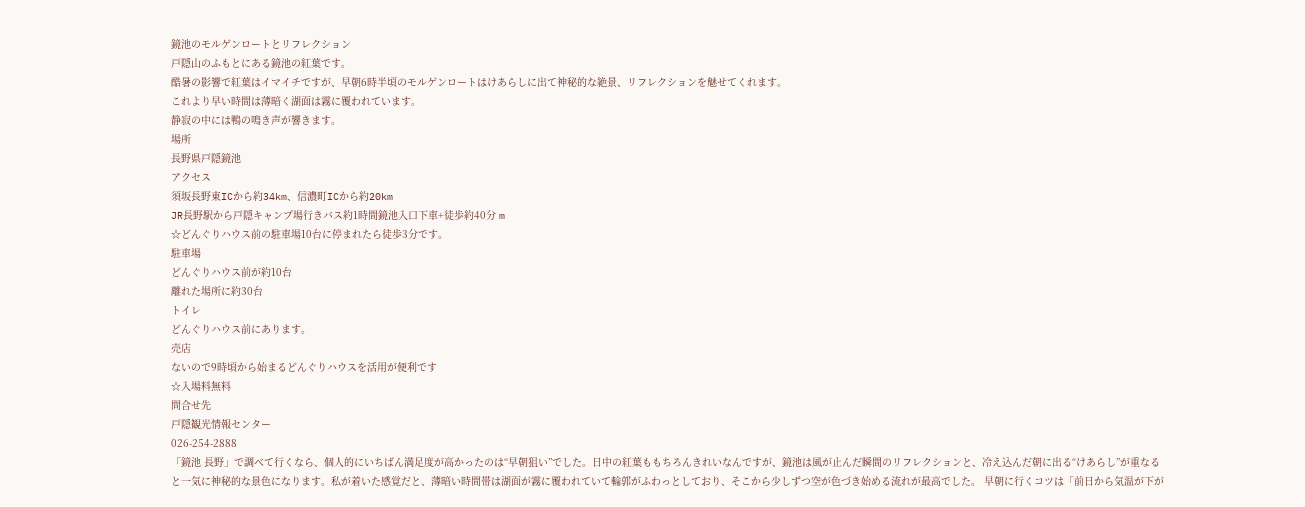鏡池のモルゲンロートとリフレクション
戸隠山のふもとにある鏡池の紅葉です。
酷暑の影響で紅葉はイマイチですが、早朝6時半頃のモルゲンロートはけあらしに出て神秘的な絶景、リフレクションを魅せてくれます。
これより早い時間は薄暗く湖面は霧に覆われています。
静寂の中には鴨の鳴き声が響きます。
場所
長野県戸隠鏡池
アクセス
須坂長野東ICから約34km、信濃町ICから約20km
JR長野駅から戸隠キャンプ場行きバス約1時間鏡池入口下車+徒歩約40分 m
☆どんぐりハウス前の駐車場10台に停まれたら徒歩3分です。
駐車場
どんぐりハウス前が約10台
離れた場所に約30台
トイレ
どんぐりハウス前にあります。
売店
ないので9時頃から始まるどんぐりハウスを活用が便利です
☆入場料無料
問合せ先
戸隠観光情報センター
026-254-2888
「鏡池 長野」で調べて行くなら、個人的にいちばん満足度が高かったのは“早朝狙い”でした。日中の紅葉ももちろんきれいなんですが、鏡池は風が止んだ瞬間のリフレクションと、冷え込んだ朝に出る“けあらし”が重なると一気に神秘的な景色になります。私が着いた感覚だと、薄暗い時間帯は湖面が霧に覆われていて輪郭がふわっとしており、そこから少しずつ空が色づき始める流れが最高でした。 早朝に行くコツは「前日から気温が下が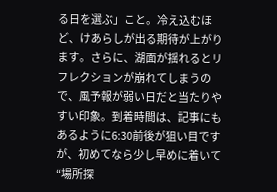る日を選ぶ」こと。冷え込むほど、けあらしが出る期待が上がります。さらに、湖面が揺れるとリフレクションが崩れてしまうので、風予報が弱い日だと当たりやすい印象。到着時間は、記事にもあるように6:30前後が狙い目ですが、初めてなら少し早めに着いて“場所探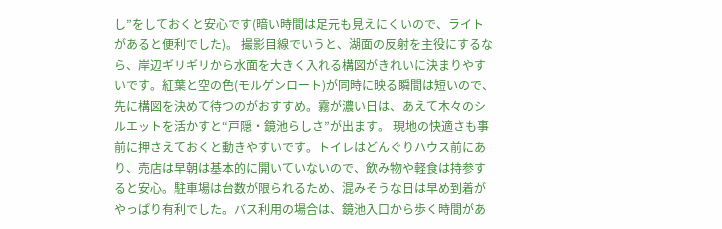し”をしておくと安心です(暗い時間は足元も見えにくいので、ライトがあると便利でした)。 撮影目線でいうと、湖面の反射を主役にするなら、岸辺ギリギリから水面を大きく入れる構図がきれいに決まりやすいです。紅葉と空の色(モルゲンロート)が同時に映る瞬間は短いので、先に構図を決めて待つのがおすすめ。霧が濃い日は、あえて木々のシルエットを活かすと“戸隠・鏡池らしさ”が出ます。 現地の快適さも事前に押さえておくと動きやすいです。トイレはどんぐりハウス前にあり、売店は早朝は基本的に開いていないので、飲み物や軽食は持参すると安心。駐車場は台数が限られるため、混みそうな日は早め到着がやっぱり有利でした。バス利用の場合は、鏡池入口から歩く時間があ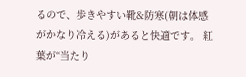るので、歩きやすい靴&防寒(朝は体感がかなり冷える)があると快適です。 紅葉が“当たり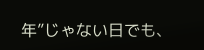年”じゃない日でも、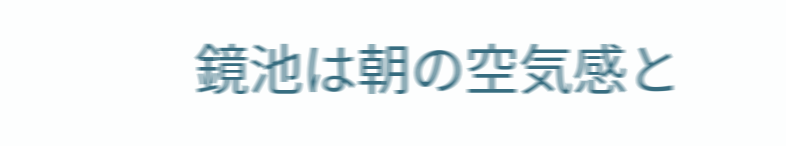鏡池は朝の空気感と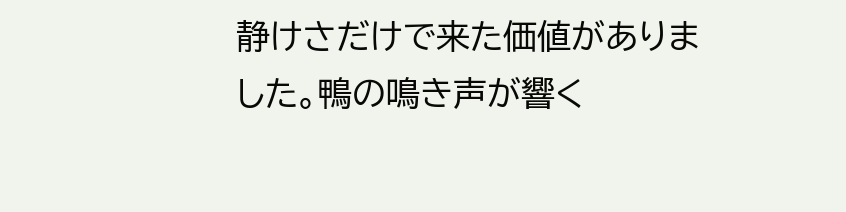静けさだけで来た価値がありました。鴨の鳴き声が響く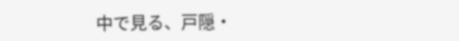中で見る、戸隠・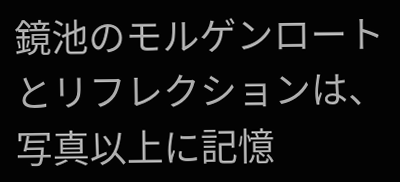鏡池のモルゲンロートとリフレクションは、写真以上に記憶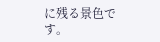に残る景色です。